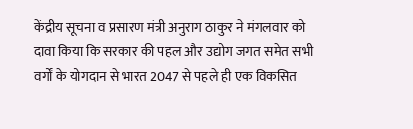केंद्रीय सूचना व प्रसारण मंत्री अनुराग ठाकुर ने मंगलवार को दावा किया कि सरकार की पहल और उद्योग जगत समेत सभी वर्गों के योगदान से भारत 2047 से पहले ही एक विकसित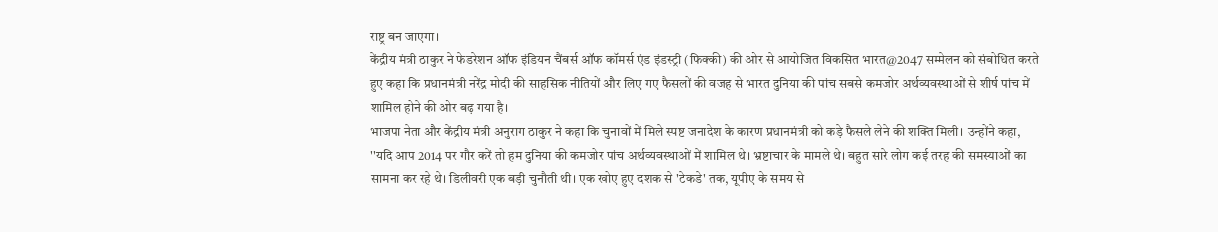राष्ट्र बन जाएगा।
केंद्रीय मंत्री ठाकुर ने फेडरेशन ऑफ इंडियन चैंबर्स ऑफ कॉमर्स एंड इंडस्ट्री (फिक्की) की ओर से आयोजित विकसित भारत@2047 सम्मेलन को संबोधित करते हुए कहा कि प्रधानमंत्री नरेंद्र मोदी की साहसिक नीतियों और लिए गए फैसलों की वजह से भारत दुनिया की पांच सबसे कमजोर अर्थव्यवस्थाओं से शीर्ष पांच में शामिल होने की ओर बढ़ गया है।
भाजपा नेता और केंद्रीय मंत्री अनुराग ठाकुर ने कहा कि चुनावों में मिले स्पष्ट जनादेश के कारण प्रधानमंत्री को कड़े फैसले लेने की शक्ति मिली। उन्होंने कहा, ''यदि आप 2014 पर गौर करें तो हम दुनिया की कमजोर पांच अर्थव्यवस्थाओं में शामिल थे। भ्रष्टाचार के मामले थे। बहुत सारे लोग कई तरह की समस्याओं का सामना कर रहे थे। डिलीवरी एक बड़ी चुनौती थी। एक खोए हुए दशक से 'टेकडे' तक, यूपीए के समय से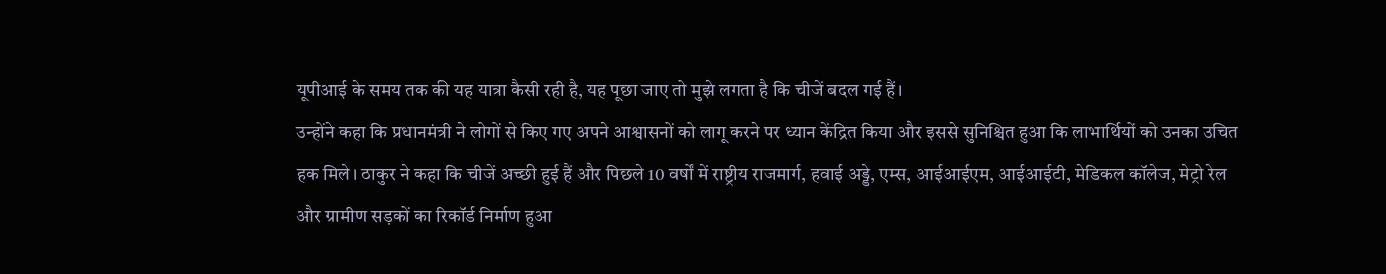यूपीआई के समय तक की यह यात्रा कैसी रही है, यह पूछा जाए तो मुझे लगता है कि चीजें बदल गई हैं।
उन्होंने कहा कि प्रधानमंत्री ने लोगों से किए गए अपने आश्वासनों को लागू करने पर ध्यान केंद्रित किया और इससे सुनिश्चित हुआ कि लाभार्थियों को उनका उचित हक मिले। ठाकुर ने कहा कि चीजें अच्छी हुई हैं और पिछले 10 वर्षों में राष्ट्रीय राजमार्ग, हवाई अड्डे, एम्स, आईआईएम, आईआईटी, मेडिकल कॉलेज, मेट्रो रेल और ग्रामीण सड़कों का रिकॉर्ड निर्माण हुआ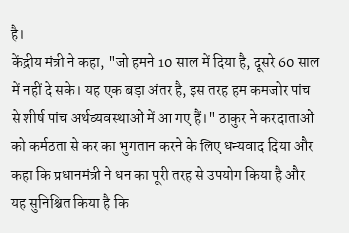है।
केंद्रीय मंत्री ने कहा, "जो हमने 10 साल में दिया है, दूसरे 60 साल में नहीं दे सके। यह एक बड़ा अंतर है, इस तरह हम कमजोर पांच से शीर्ष पांच अर्थव्यवस्थाओं में आ गए हैं।" ठाकुर ने करदाताओं को कर्मठता से कर का भुगतान करने के लिए धन्यवाद दिया और कहा कि प्रधानमंत्री ने धन का पूरी तरह से उपयोग किया है और यह सुनिश्चित किया है कि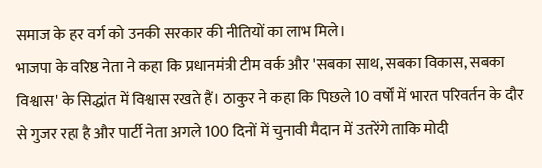समाज के हर वर्ग को उनकी सरकार की नीतियों का लाभ मिले।
भाजपा के वरिष्ठ नेता ने कहा कि प्रधानमंत्री टीम वर्क और 'सबका साथ, सबका विकास, सबका विश्वास' के सिद्धांत में विश्वास रखते हैं। ठाकुर ने कहा कि पिछले 10 वर्षों में भारत परिवर्तन के दौर से गुजर रहा है और पार्टी नेता अगले 100 दिनों में चुनावी मैदान में उतरेंगे ताकि मोदी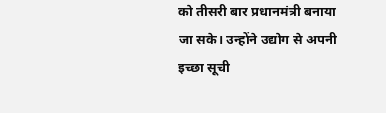को तीसरी बार प्रधानमंत्री बनाया जा सके। उन्होंने उद्योग से अपनी इच्छा सूची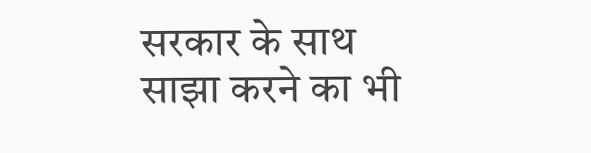सरकार के साथ साझा करने का भी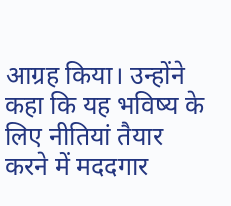आग्रह किया। उन्होंने कहा कि यह भविष्य के लिए नीतियां तैयार करने में मददगार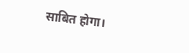साबित होगा।